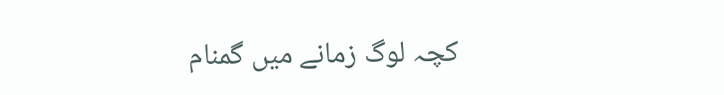کچہ لوگ زمانے میں گمنام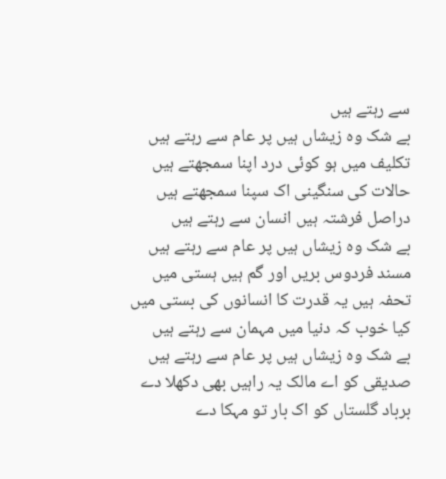سے رہتے ہیں
بے شک وہ زیشاں ہیں پر عام سے رہتے ہیں
تکلیف میں ہو کوئی درد اپنا سمجھتے ہیں
حالات کی سنگینی اک سپنا سمجھتے ہیں
دراصل فرشتہ ہیں انسان سے رہتے ہیں
بے شک وہ زیشاں ہیں پر عام سے رہتے ہیں
مسند فردوس بریں اور گم ہیں ہستی میں
تحفہ ہیں یہ قدرت کا انسانوں کی بستی میں
کیا خوب کہ دنیا میں مہمان سے رہتے ہیں
بے شک وہ زیشاں ہیں پر عام سے رہتے ہیں
صدیقی کو اے مالک یہ راہیں بھی دکھلا دے
برباد گلستاں کو اک بار تو مہکا دے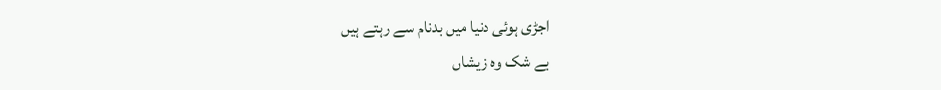اجڑی ہوئی دنیا میں بدنام سے رہتے ہیں
بے شک وہ زیشاں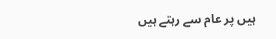ہیں پر عام سے رہتے ہیں